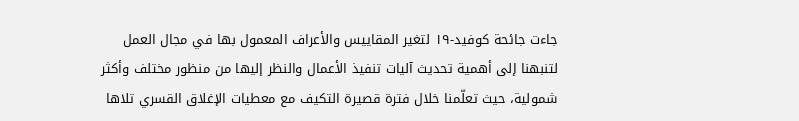جاءت جائحة كوفيد-١٩ لتغير المقاييس والأعراف المعمول بها في مجال العمل لتنبهنا إلى أهمية تحديث آليات تنفيذ الأعمال والنظر إليها من منظور مختلف وأكثر شمولية، حيث تعلّمنا خلال فترة قصيرة التكيف مع معطيات الإغلاق القسري تلاها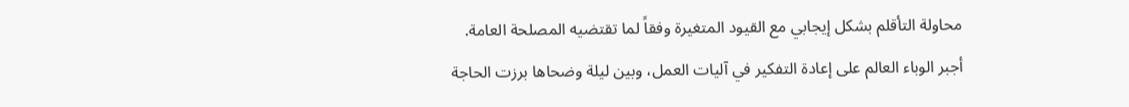محاولة التأقلم بشكل إيجابي مع القيود المتغيرة وفقاً لما تقتضيه المصلحة العامة.
أجبر الوباء العالم على إعادة التفكير في آليات العمل، وبين ليلة وضحاها برزت الحاجة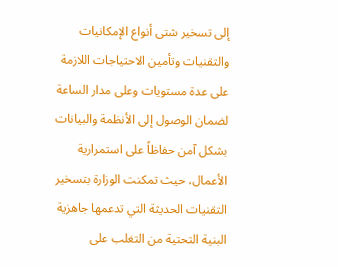إلى تسخير شتى أنواع الإمكانيات والتقنيات وتأمين الاحتياجات اللازمة على عدة مستويات وعلى مدار الساعة لضمان الوصول إلى الأنظمة والبيانات بشكل آمن حفاظاً على استمرارية الأعمال، حيث تمكنت الوزارة بتسخير التقنيات الحديثة التي تدعمها جاهزية البنية التحتية من التغلب على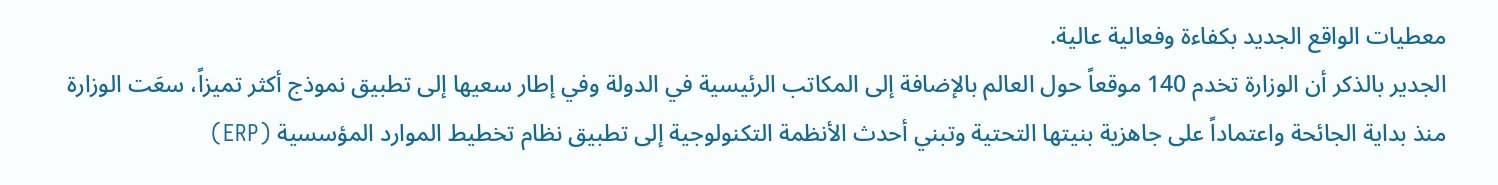معطيات الواقع الجديد بكفاءة وفعالية عالية.
الجدير بالذكر أن الوزارة تخدم 140 موقعاً حول العالم بالإضافة إلى المكاتب الرئيسية في الدولة وفي إطار سعيها إلى تطبيق نموذج أكثر تميزاً، سعَت الوزارة منذ بداية الجائحة واعتماداً على جاهزية بنيتها التحتية وتبني أحدث الأنظمة التكنولوجية إلى تطبيق نظام تخطيط الموارد المؤسسية (ERP)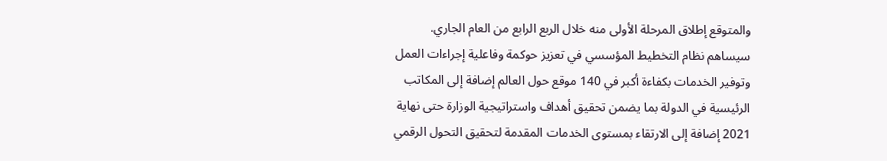والمتوقع إطلاق المرحلة الأولى منه خلال الربع الرابع من العام الجاري.
سيساهم نظام التخطيط المؤسسي في تعزيز حوكمة وفاعلية إجراءات العمل وتوفير الخدمات بكفاءة أكبر في 140 موقع حول العالم إضافة إلى المكاتب الرئيسية في الدولة بما يضمن تحقيق أهداف واستراتيجية الوزارة حتى نهاية 2021 إضافة إلى الارتقاء بمستوى الخدمات المقدمة لتحقيق التحول الرقمي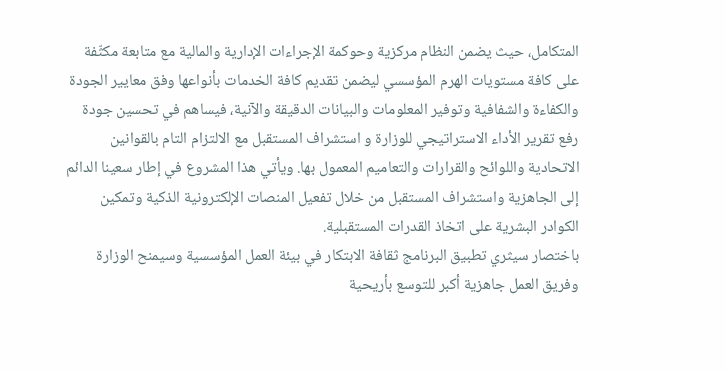المتكامل، حيث يضمن النظام مركزية وحوكمة الإجراءات الإدارية والمالية مع متابعة مكثّفة على كافة مستويات الهرم المؤسسي ليضمن تقديم كافة الخدمات بأنواعها وفق معايير الجودة والكفاءة والشفافية وتوفير المعلومات والبيانات الدقيقة والآنية، فيساهم في تحسين جودة رفع تقرير الأداء الاستراتيجي للوزارة و استشراف المستقبل مع الالتزام التام بالقوانين الاتحادية واللوائح والقرارات والتعاميم المعمول بها. ويأتي هذا المشروع في إطار سعينا الدائم إلى الجاهزية واستشراف المستقبل من خلال تفعيل المنصات الإلكترونية الذكية وتمكين الكوادر البشرية على اتخاذ القدرات المستقبلية.
باختصار سيثري تطبيق البرنامج ثقافة الابتكار في بيئة العمل المؤسسية وسيمنح الوزارة وفريق العمل جاهزية أكبر للتوسع بأريحية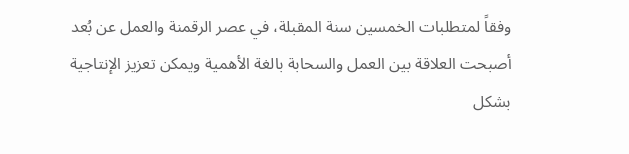وفقاً لمتطلبات الخمسين سنة المقبلة، في عصر الرقمنة والعمل عن بُعد أصبحت العلاقة بين العمل والسحابة بالغة الأهمية ويمكن تعزيز الإنتاجية بشكل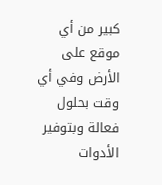كبير من أي موقع على الأرض وفي أي وقت بحلول فعالة وبتوفير الأدوات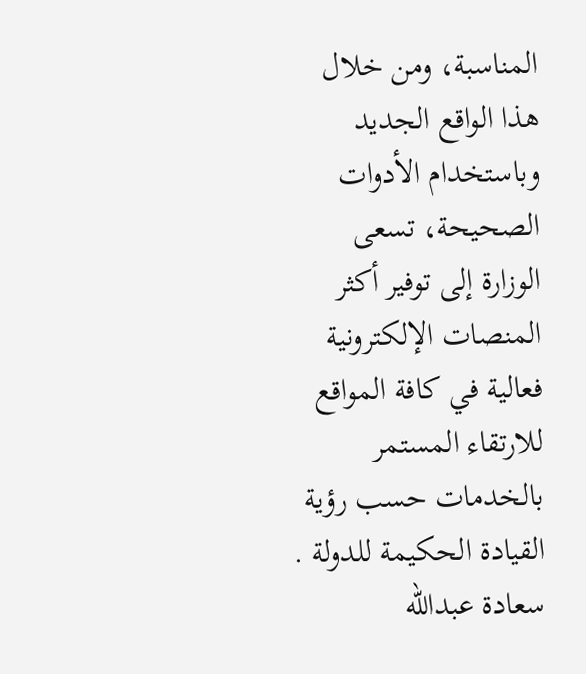المناسبة، ومن خلال هذا الواقع الجديد وباستخدام الأدوات الصحيحة، تسعى الوزارة إلى توفير أكثر المنصات الإلكترونية فعالية في كافة المواقع للارتقاء المستمر بالخدمات حسب رؤية القيادة الحكيمة للدولة .
سعادة عبدالله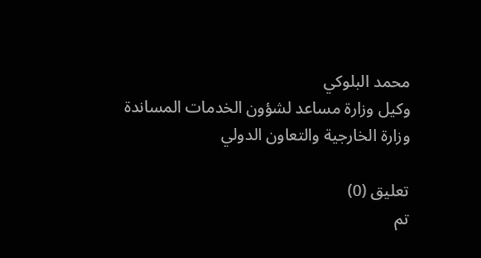محمد البلوكي
وكيل وزارة مساعد لشؤون الخدمات المساندة
وزارة الخارجية والتعاون الدولي

تعليق (0)
تم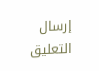إرسال التعليق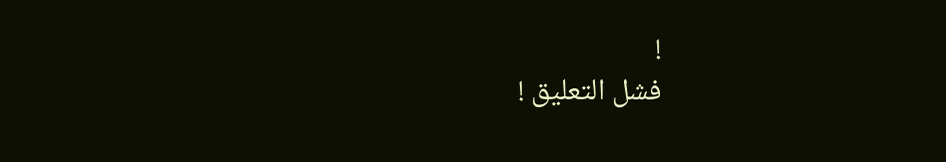!
فشل التعليق !